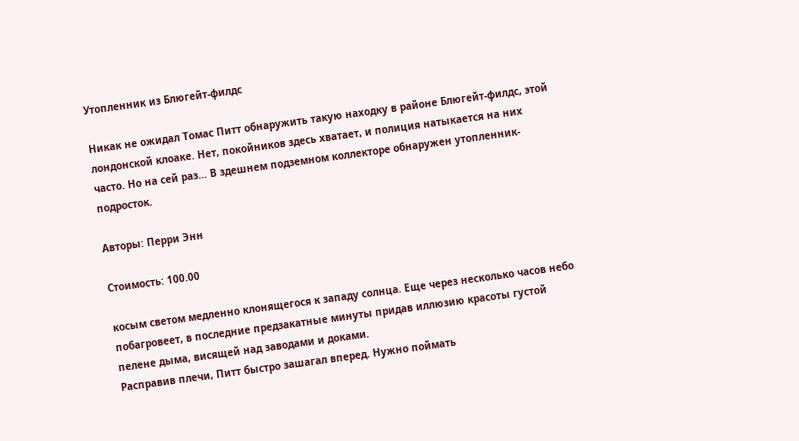Утопленник из Блюгейт-филдс

Никак не ожидал Томас Питт обнаружить такую находку в районе Блюгейт-филдс, этой лондонской клоаке. Нет, покойников здесь хватает, и полиция натыкается на них часто. Но на сей раз… В здешнем подземном коллекторе обнаружен утопленник-подросток.

Авторы: Перри Энн

Стоимость: 100.00

косым светом медленно клонящегося к западу солнца. Еще через несколько часов небо побагровеет, в последние предзакатные минуты придав иллюзию красоты густой пелене дыма, висящей над заводами и доками.
Расправив плечи, Питт быстро зашагал вперед. Нужно поймать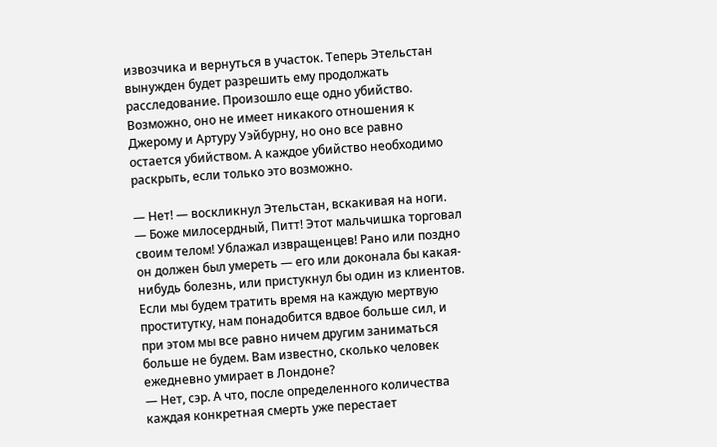извозчика и вернуться в участок. Теперь Этельстан вынужден будет разрешить ему продолжать расследование. Произошло еще одно убийство. Возможно, оно не имеет никакого отношения к Джерому и Артуру Уэйбурну, но оно все равно остается убийством. А каждое убийство необходимо раскрыть, если только это возможно.

— Нет! — воскликнул Этельстан, вскакивая на ноги. — Боже милосердный, Питт! Этот мальчишка торговал своим телом! Ублажал извращенцев! Рано или поздно он должен был умереть — его или доконала бы какая-нибудь болезнь, или пристукнул бы один из клиентов. Если мы будем тратить время на каждую мертвую проститутку, нам понадобится вдвое больше сил, и при этом мы все равно ничем другим заниматься больше не будем. Вам известно, сколько человек ежедневно умирает в Лондоне?
— Нет, сэр. А что, после определенного количества каждая конкретная смерть уже перестает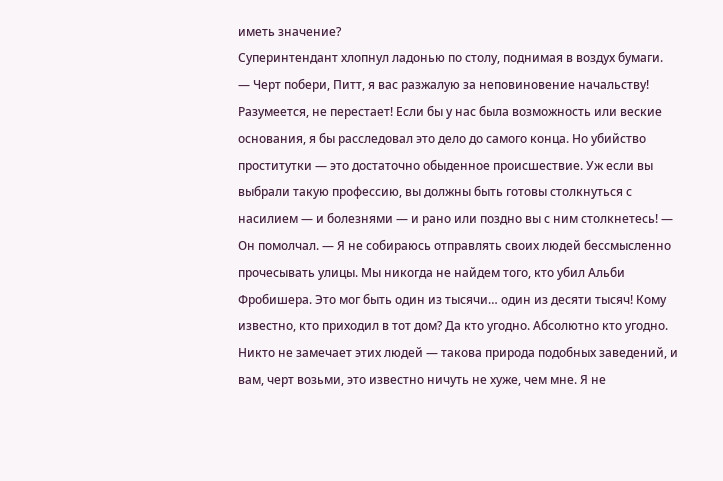иметь значение?
Суперинтендант хлопнул ладонью по столу, поднимая в воздух бумаги.
— Черт побери, Питт, я вас разжалую за неповиновение начальству! Разумеется, не перестает! Если бы у нас была возможность или веские основания, я бы расследовал это дело до самого конца. Но убийство проститутки — это достаточно обыденное происшествие. Уж если вы выбрали такую профессию, вы должны быть готовы столкнуться с насилием — и болезнями — и рано или поздно вы с ним столкнетесь! — Он помолчал. — Я не собираюсь отправлять своих людей бессмысленно прочесывать улицы. Мы никогда не найдем того, кто убил Альби Фробишера. Это мог быть один из тысячи… один из десяти тысяч! Кому известно, кто приходил в тот дом? Да кто угодно. Абсолютно кто угодно. Никто не замечает этих людей — такова природа подобных заведений, и вам, черт возьми, это известно ничуть не хуже, чем мне. Я не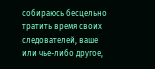собираюсь бесцельно тратить время своих следователей, ваше или чье-либо другое,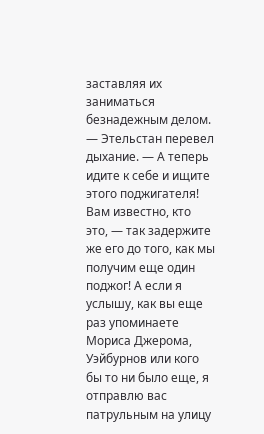заставляя их заниматься безнадежным делом. — Этельстан перевел дыхание. — А теперь идите к себе и ищите этого поджигателя! Вам известно, кто это, — так задержите же его до того, как мы получим еще один поджог! А если я услышу, как вы еще раз упоминаете Мориса Джерома, Уэйбурнов или кого бы то ни было еще, я отправлю вас патрульным на улицу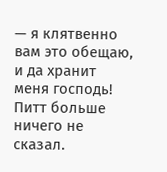— я клятвенно вам это обещаю, и да хранит меня господь!
Питт больше ничего не сказал.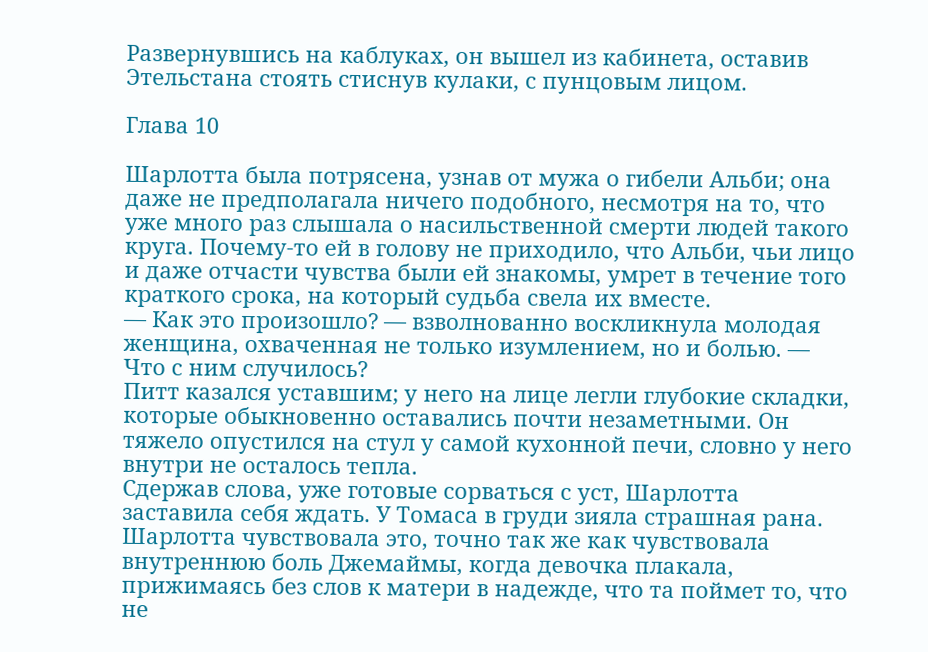Развернувшись на каблуках, он вышел из кабинета, оставив Этельстана стоять стиснув кулаки, с пунцовым лицом.

Глава 10

Шарлотта была потрясена, узнав от мужа о гибели Альби; она даже не предполагала ничего подобного, несмотря на то, что уже много раз слышала о насильственной смерти людей такого круга. Почему-то ей в голову не приходило, что Альби, чьи лицо и даже отчасти чувства были ей знакомы, умрет в течение того краткого срока, на который судьба свела их вместе.
— Как это произошло? — взволнованно воскликнула молодая женщина, охваченная не только изумлением, но и болью. — Что с ним случилось?
Питт казался уставшим; у него на лице легли глубокие складки, которые обыкновенно оставались почти незаметными. Он тяжело опустился на стул у самой кухонной печи, словно у него внутри не осталось тепла.
Сдержав слова, уже готовые сорваться с уст, Шарлотта заставила себя ждать. У Томаса в груди зияла страшная рана. Шарлотта чувствовала это, точно так же как чувствовала внутреннюю боль Джемаймы, когда девочка плакала, прижимаясь без слов к матери в надежде, что та поймет то, что не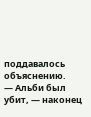поддавалось объяснению.
— Альби был убит, — наконец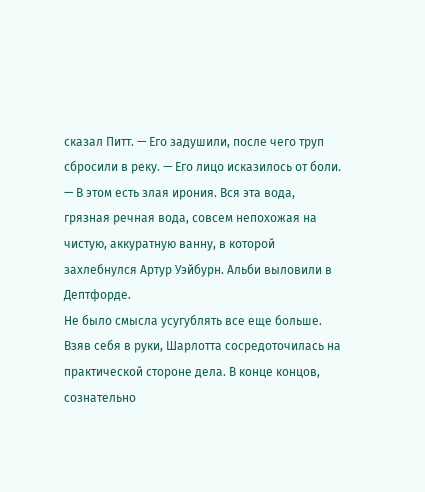сказал Питт. — Его задушили, после чего труп сбросили в реку. — Его лицо исказилось от боли. — В этом есть злая ирония. Вся эта вода, грязная речная вода, совсем непохожая на чистую, аккуратную ванну, в которой захлебнулся Артур Уэйбурн. Альби выловили в Дептфорде.
Не было смысла усугублять все еще больше. Взяв себя в руки, Шарлотта сосредоточилась на практической стороне дела. В конце концов, сознательно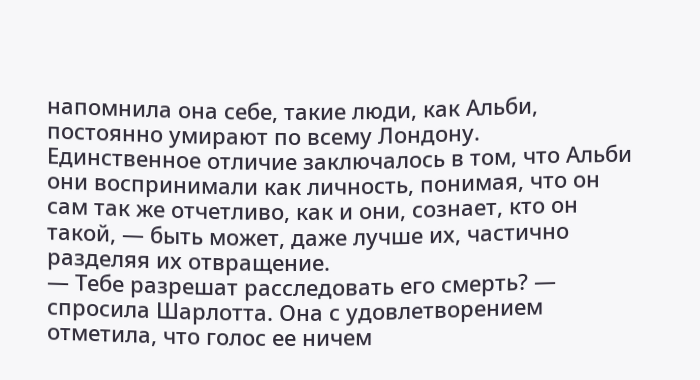напомнила она себе, такие люди, как Альби, постоянно умирают по всему Лондону. Единственное отличие заключалось в том, что Альби они воспринимали как личность, понимая, что он сам так же отчетливо, как и они, сознает, кто он такой, — быть может, даже лучше их, частично разделяя их отвращение.
— Тебе разрешат расследовать его смерть? — спросила Шарлотта. Она с удовлетворением отметила, что голос ее ничем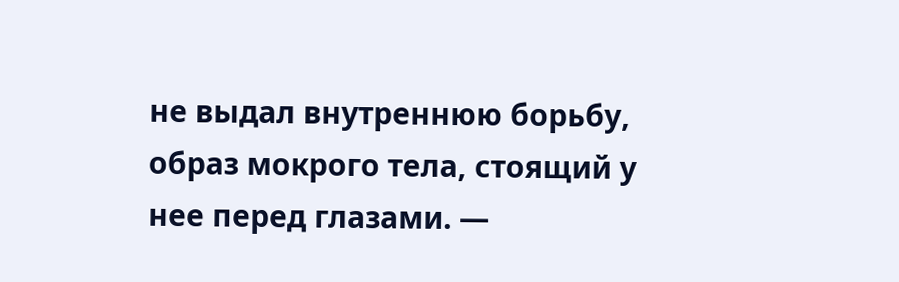не выдал внутреннюю борьбу, образ мокрого тела, стоящий у нее перед глазами. —